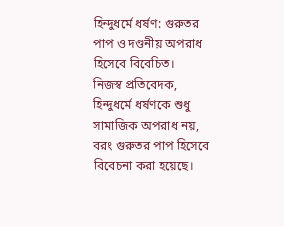হিন্দুধর্মে ধর্ষণ: গুরুতর পাপ ও দণ্ডনীয় অপরাধ হিসেবে বিবেচিত।
নিজস্ব প্রতিবেদক,
হিন্দুধর্মে ধর্ষণকে শুধু সামাজিক অপরাধ নয়, বরং গুরুতর পাপ হিসেবে বিবেচনা করা হয়েছে।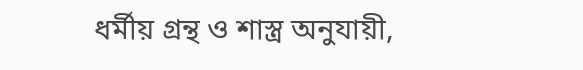ধর্মীয় গ্রন্থ ও শাস্ত্র অনুযায়ী,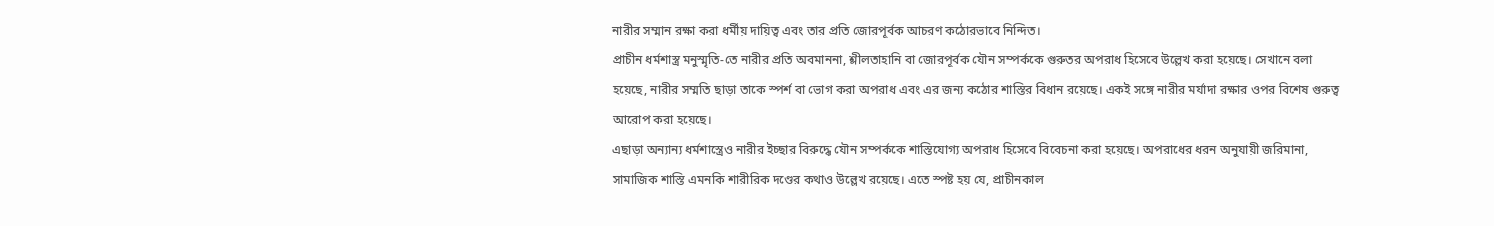নারীর সম্মান রক্ষা করা ধর্মীয় দায়িত্ব এবং তার প্রতি জোরপূর্বক আচরণ কঠোরভাবে নিন্দিত।
প্রাচীন ধর্মশাস্ত্র মনুস্মৃতি-তে নারীর প্রতি অবমাননা, শ্লীলতাহানি বা জোরপূর্বক যৌন সম্পর্ককে গুরুতর অপরাধ হিসেবে উল্লেখ করা হয়েছে। সেখানে বলা হয়েছে, নারীর সম্মতি ছাড়া তাকে স্পর্শ বা ভোগ করা অপরাধ এবং এর জন্য কঠোর শাস্তির বিধান রয়েছে। একই সঙ্গে নারীর মর্যাদা রক্ষার ওপর বিশেষ গুরুত্ব আরোপ করা হয়েছে।
এছাড়া অন্যান্য ধর্মশাস্ত্রেও নারীর ইচ্ছার বিরুদ্ধে যৌন সম্পর্ককে শাস্তিযোগ্য অপরাধ হিসেবে বিবেচনা করা হয়েছে। অপরাধের ধরন অনুযায়ী জরিমানা, সামাজিক শাস্তি এমনকি শারীরিক দণ্ডের কথাও উল্লেখ রয়েছে। এতে স্পষ্ট হয় যে, প্রাচীনকাল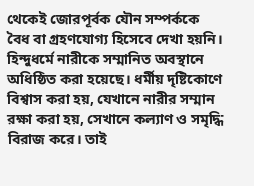থেকেই জোরপূর্বক যৌন সম্পর্ককে বৈধ বা গ্রহণযোগ্য হিসেবে দেখা হয়নি।
হিন্দুধর্মে নারীকে সম্মানিত অবস্থানে অধিষ্ঠিত করা হয়েছে। ধর্মীয় দৃষ্টিকোণে বিশ্বাস করা হয়, যেখানে নারীর সম্মান রক্ষা করা হয়, সেখানে কল্যাণ ও সমৃদ্ধি বিরাজ করে। তাই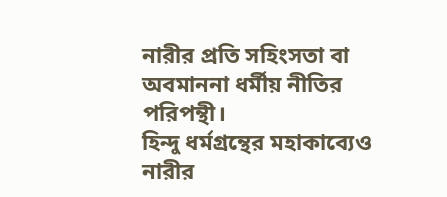নারীর প্রতি সহিংসতা বা অবমাননা ধর্মীয় নীতির পরিপন্থী।
হিন্দু ধর্মগ্রন্থের মহাকাব্যেও নারীর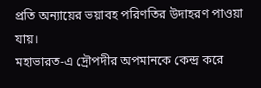প্রতি অন্যায়ের ভয়াবহ পরিণতির উদাহরণ পাওয়া যায়।
মহাভারত-এ দ্রৌপদীর অপমানকে কেন্দ্র করে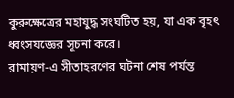কুরুক্ষেত্রের মহাযুদ্ধ সংঘটিত হয়, যা এক বৃহৎ ধ্বংসযজ্ঞের সূচনা করে।
রামায়ণ-এ সীতাহরণের ঘটনা শেষ পর্যন্ত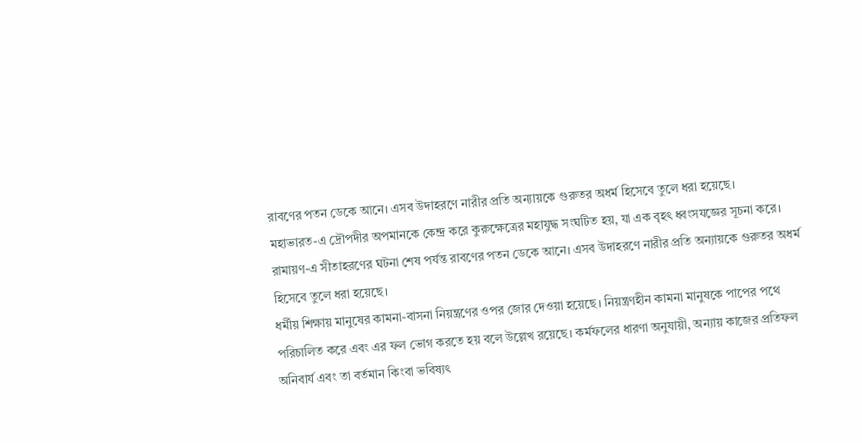রাবণের পতন ডেকে আনে। এসব উদাহরণে নারীর প্রতি অন্যায়কে গুরুতর অধর্ম হিসেবে তুলে ধরা হয়েছে।
মহাভারত-এ দ্রৌপদীর অপমানকে কেন্দ্র করে কুরুক্ষেত্রের মহাযুদ্ধ সংঘটিত হয়, যা এক বৃহৎ ধ্বংসযজ্ঞের সূচনা করে।
রামায়ণ-এ সীতাহরণের ঘটনা শেষ পর্যন্ত রাবণের পতন ডেকে আনে। এসব উদাহরণে নারীর প্রতি অন্যায়কে গুরুতর অধর্ম হিসেবে তুলে ধরা হয়েছে।
ধর্মীয় শিক্ষায় মানুষের কামনা-বাসনা নিয়ন্ত্রণের ওপর জোর দেওয়া হয়েছে। নিয়ন্ত্রণহীন কামনা মানুষকে পাপের পথে পরিচালিত করে এবং এর ফল ভোগ করতে হয় বলে উল্লেখ রয়েছে। কর্মফলের ধারণা অনুযায়ী, অন্যায় কাজের প্রতিফল অনিবার্য এবং তা বর্তমান কিংবা ভবিষ্যৎ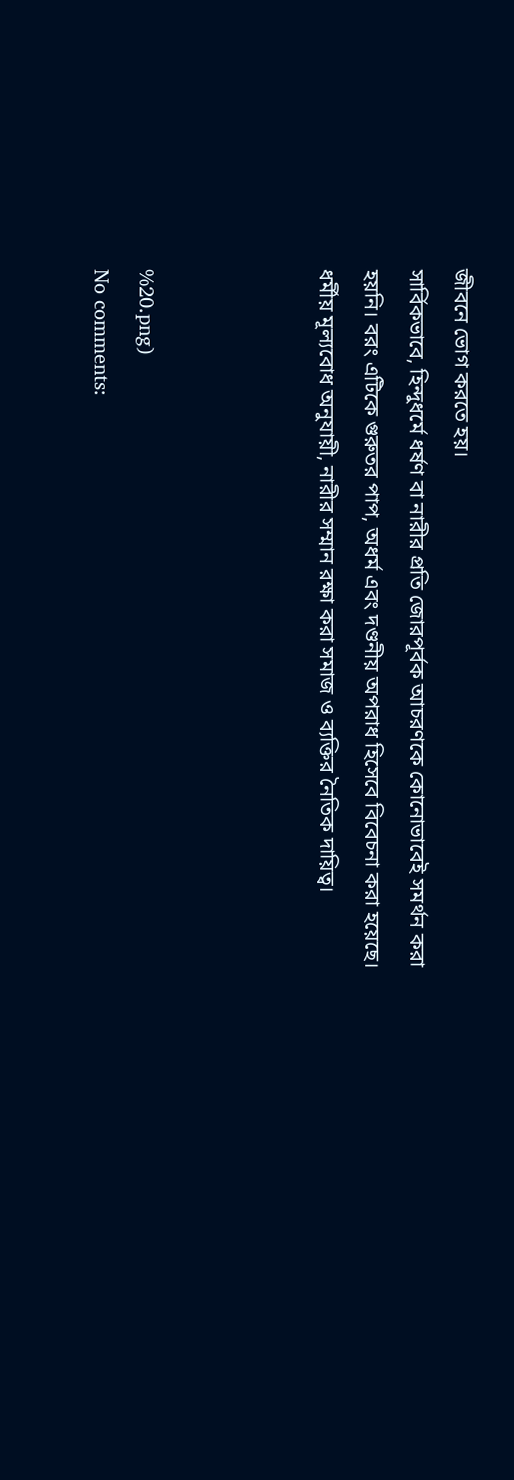জীবনে ভোগ করতে হয়।
সার্বিকভাবে, হিন্দুধর্মে ধর্ষণ বা নারীর প্রতি জোরপূর্বক আচরণকে কোনোভাবেই সমর্থন করা হয়নি। বরং এটিকে গুরুতর পাপ, অধর্ম এবং দণ্ডনীয় অপরাধ হিসেবে বিবেচনা করা হয়েছে। ধর্মীয় মূল্যবোধ অনুযায়ী, নারীর সম্মান রক্ষা করা সমাজ ও ব্যক্তির নৈতিক দায়িত্ব।



%20.png)
No comments: